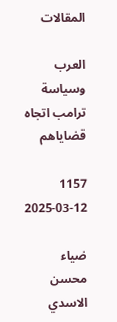المقالات

العرب وسياسة ترامب اتجاه قضاياهم

1157 2025-03-12

ضياء محسن الاسدي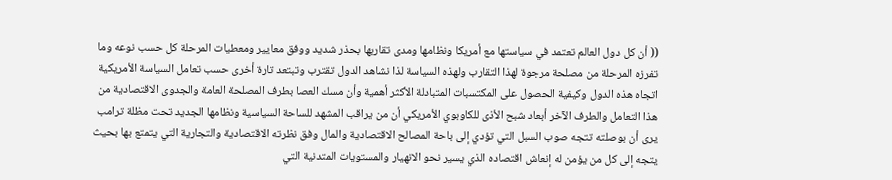(( أن كل دول العالم تعتمد في سياستها مع أمريكا ونظامها ومدى تقاربها بحذر شديد ووفق معايير ومعطيات المرحلة كل حسب نوعه وما تفرزه المرحلة من مصلحة مرجوة لهذا التقارب ولهذه السياسة لذا نشاهد الدول تقترب وتبتعد تارة أخرى حسب تعامل السياسة الأمريكية اتجاه هذه الدول وكيفية الحصول على المكتسبات المتبادلة الأكثر أهمية وأن مسك العصا بطرف المصلحة العامة والجدوى الاقتصادية من هذا التعامل والطرف الآخر أبعاد شبح الأذى للكاوبوي الأمريكي أن من يراقب المشهد للساحة السياسية ونظامها الجديد تحت مظلة ترامب يرى أن بوصلته تتجه صوب السبل التي تؤدي إلى باحة المصالح الاقتصادية والمال وفق نظرته الاقتصادية والتجارية التي يتمتع بها بحيث يتجه إلى كل من يؤمن له إنعاش اقتصاده الذي يسير نحو الانهيار والمستويات المتدنية التي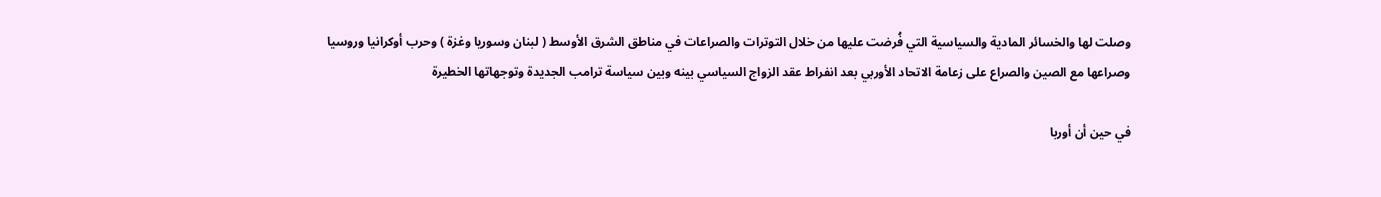وصلت لها والخسائر المادية والسياسية التي فُرضت عليها من خلال التوترات والصراعات في مناطق الشرق الأوسط ( لبنان وسوريا وغزة ) وحرب أوكرانيا وروسيا وصراعها مع الصين والصراع على زعامة الاتحاد الأوربي بعد انفراط عقد الزواج السياسي بينه وبين سياسة ترامب الجديدة وتوجهاتها الخطيرة

في حين أن أوربا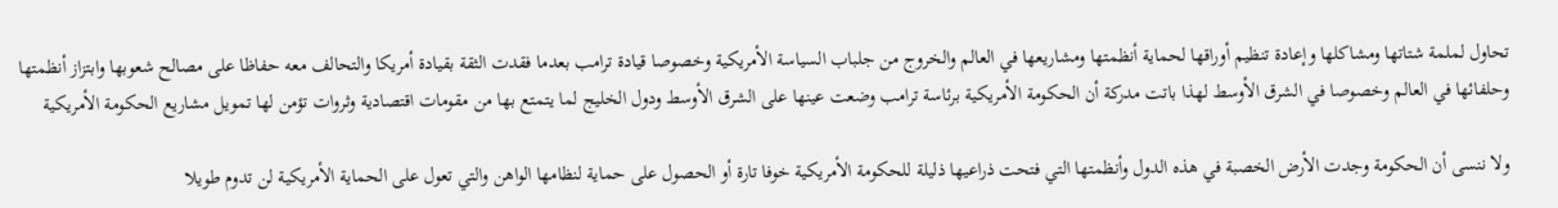تحاول لملمة شتاتها ومشاكلها وإعادة تنظيم أوراقها لحماية أنظمتها ومشاريعها في العالم والخروج من جلباب السياسة الأمريكية وخصوصا قيادة ترامب بعدما فقدت الثقة بقيادة أمريكا والتحالف معه حفاظا على مصالح شعوبها وابتزاز أنظمتها وحلفائها في العالم وخصوصا في الشرق الأوسط لهذا باتت مدركة أن الحكومة الأمريكية برئاسة ترامب وضعت عينها على الشرق الأوسط ودول الخليج لما يتمتع بها من مقومات اقتصادية وثروات تؤمن لها تمويل مشاريع الحكومة الأمريكية

ولا ننسى أن الحكومة وجدت الأرض الخصبة في هذه الدول وأنظمتها التي فتحت ذراعيها ذليلة للحكومة الأمريكية خوفا تارة أو الحصول على حماية لنظامها الواهن والتي تعول على الحماية الأمريكية لن تدوم طويلا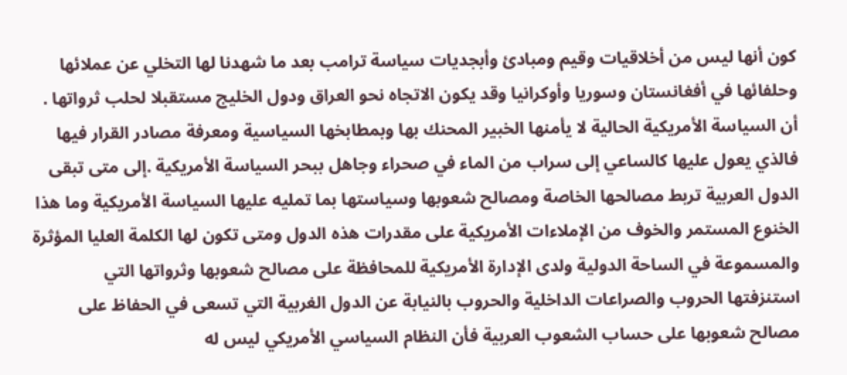كون أنها ليس من أخلاقيات وقيم ومبادئ وأبجديات سياسة ترامب بعد ما شهدنا لها التخلي عن عملائها وحلفائها في أفغانستان وسوريا وأوكرانيا وقد يكون الاتجاه نحو العراق ودول الخليج مستقبلا لحلب ثرواتها . أن السياسة الأمريكية الحالية لا يأمنها الخبير المحنك بها وبمطابخها السياسية ومعرفة مصادر القرار فيها فالذي يعول عليها كالساعي إلى سراب من الماء في صحراء وجاهل ببحر السياسة الأمريكية .إلى متى تبقى الدول العربية تربط مصالحها الخاصة ومصالح شعوبها وسياستها بما تمليه عليها السياسة الأمريكية وما هذا الخنوع المستمر والخوف من الإملاءات الأمريكية على مقدرات هذه الدول ومتى تكون لها الكلمة العليا المؤثرة والمسموعة في الساحة الدولية ولدى الإدارة الأمريكية للمحافظة على مصالح شعوبها وثرواتها التي استنزفتها الحروب والصراعات الداخلية والحروب بالنيابة عن الدول الغربية التي تسعى في الحفاظ على مصالح شعوبها على حساب الشعوب العربية فأن النظام السياسي الأمريكي ليس له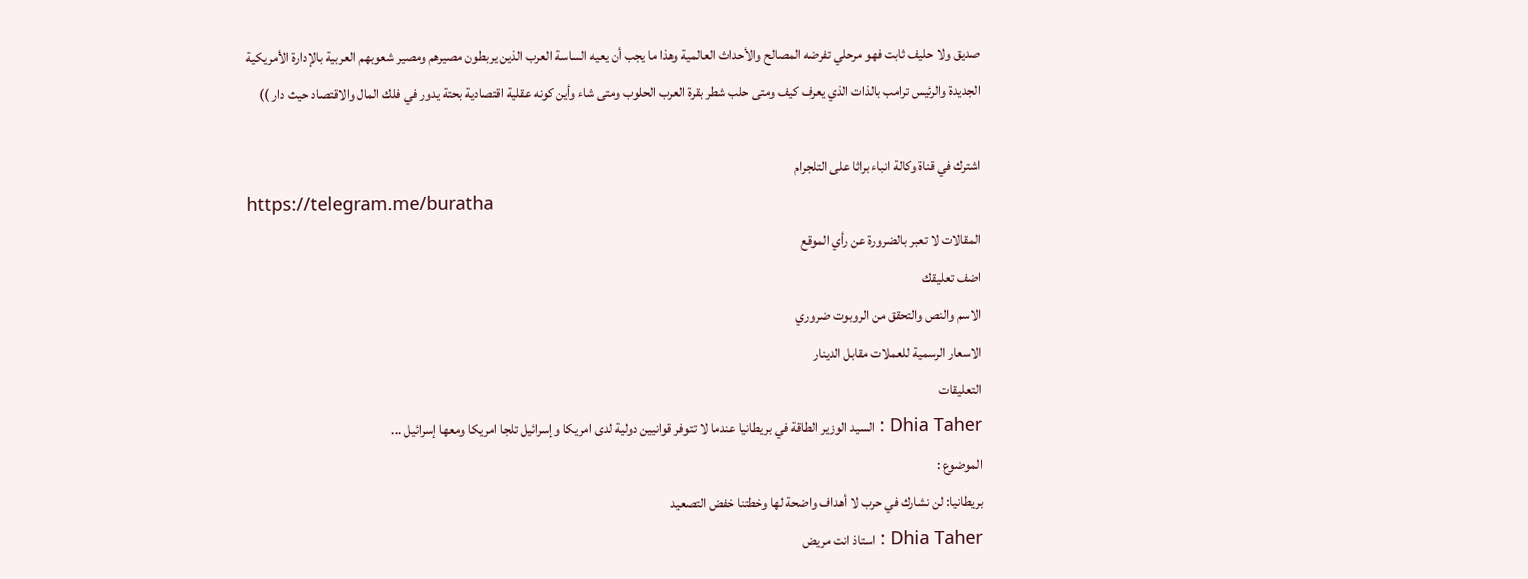صديق ولا حليف ثابت فهو مرحلي تفرضه المصالح والأحداث العالمية وهذا ما يجب أن يعيه الساسة العرب الذين يربطون مصيرهم ومصير شعوبهم العربية بالإدارة الأمريكية الجديدة والرئيس ترامب بالذات الذي يعرف كيف ومتى حلب شطر بقرة العرب الحلوب ومتى شاء وأين كونه عقلية اقتصادية بحتة يدور في فلك المال والاقتصاد حيث دار ))

اشترك في قناة وكالة انباء براثا على التلجرام
https://telegram.me/buratha
المقالات لا تعبر بالضرورة عن رأي الموقع
اضف تعليقك
الاسم والنص والتحقق من الروبوت ضروري
الاسعار الرسمية للعملات مقابل الدينار
التعليقات
Dhia Taher : السيد الوزير الطاقة في بريطانيا عندما لا تتوفر قوانيين دولية لدى امريكا وإسرائيل تلجا امريكا ومعھا إسرائيل ...
الموضوع :
بريطانيا: لن نشارك في حرب لا أهداف واضحة لها وخطتنا خفض التصعيد
Dhia Taher : استاذ انت مريض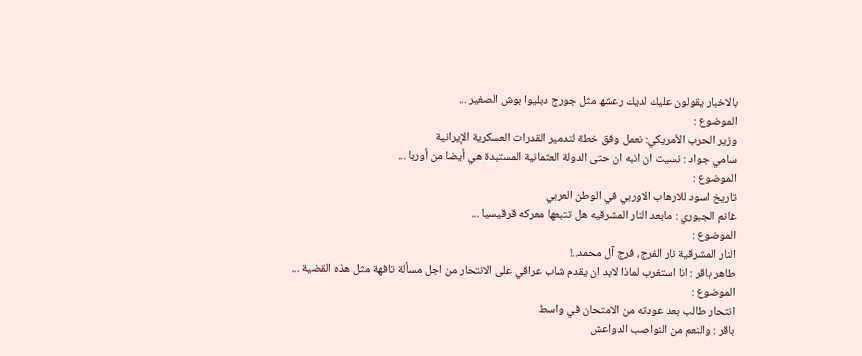بالاخبار يقولون عليك لديك رعشھ مثل جورج دبليوا بوش الصغير ...
الموضوع :
وزير الحرب الأمريكي: نعمل وفق خطة لتدمير القدرات العسكرية الإيرانية
سامي جواد : نسيت ان انبه ان حتى الدولة العثمانية المستبدة هي أيضا من أوربا ...
الموضوع :
تاريخ اسود للارهاب الاوربي في الوطن العربي
غانم الجبوري : مابعد النار المشرقيه هل تتبعها معركه قرقيسيا ...
الموضوع :
النار المشرقية نار الفرج، فرج آل محمد..!
طاهر باقر : انا استغرب لماذا لابد ان يقدم شاب عراقي على الانتحار من اجل مسألة تافهة مثل هذه القضية ...
الموضوع :
انتحار طالب بعد عودته من الامتحان في واسط
باقر : والنعم من النواصب الدواعش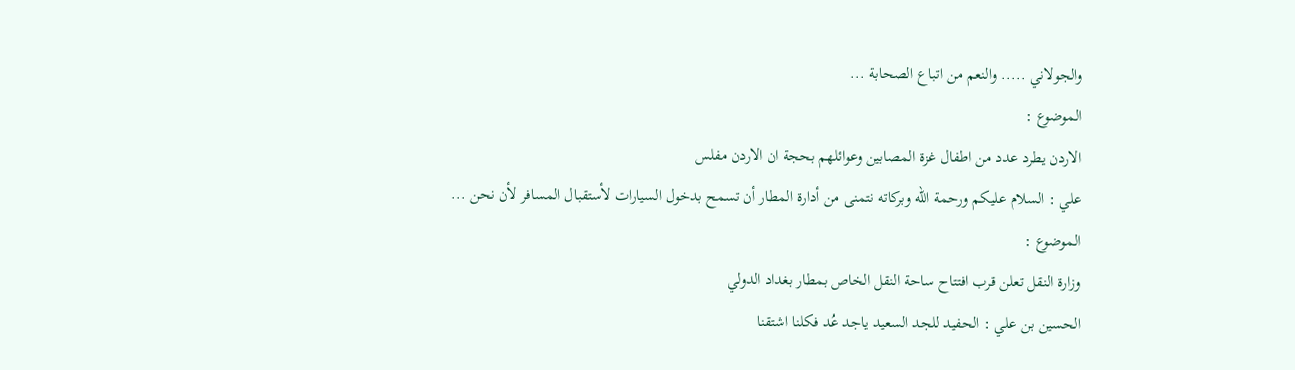والجولاني ..... والنعم من اتباع الصحابة ...
الموضوع :
الاردن يطرد عدد من اطفال غزة المصابين وعوائلهم بحجة ان الاردن مفلس
علي : السلام عليكم ورحمة الله وبركاته نتمنى من أدارة المطار أن تسمح بدخول السيارات لأستقبال المسافر لأن نحن ...
الموضوع :
وزارة النقل تعلن قرب افتتاح ساحة النقل الخاص بمطار بغداد الدولي
الحسين بن علي : الحفيد للجد السعيد ياجد عُد فكلنا اشتقنا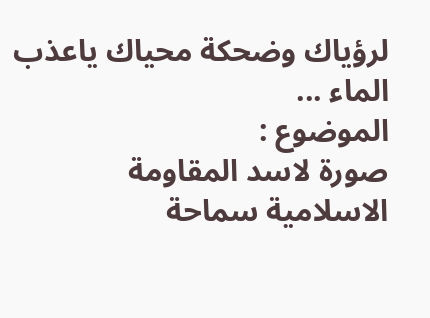لرؤياك وضحكة محياك ياعذب الماء ...
الموضوع :
صورة لاسد المقاومة الاسلامية سماحة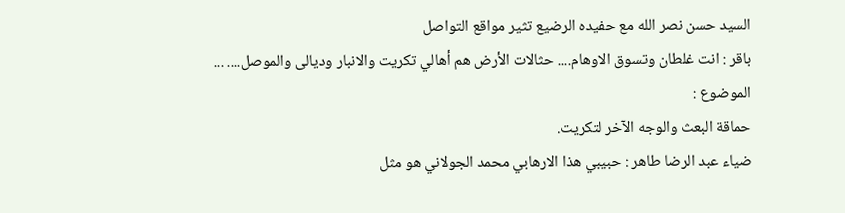السيد حسن نصر الله مع حفيده الرضيع تثير مواقع التواصل
باقر : انت غلطان وتسوق الاوهام.... حثالات الأرض هم أهالي تكريت والانبار وديالى والموصل.... ...
الموضوع :
حماقة البعث والوجه الآخر لتكريت.
ضياء عبد الرضا طاهر : حبيبي ھذا الارھابي محمد الجولاني ھو مثل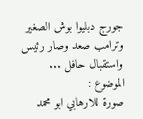جورج دبليوا بوش الصغير وترامب صعد وصار رئيس واستقبال حافل ...
الموضوع :
صورة للارهابي ابو محمد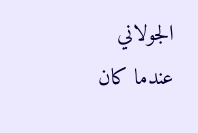الجولاني عندما كان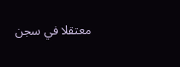معتقلا في سجن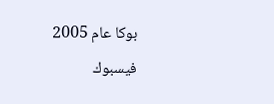بوكا عام 2005
فيسبوك